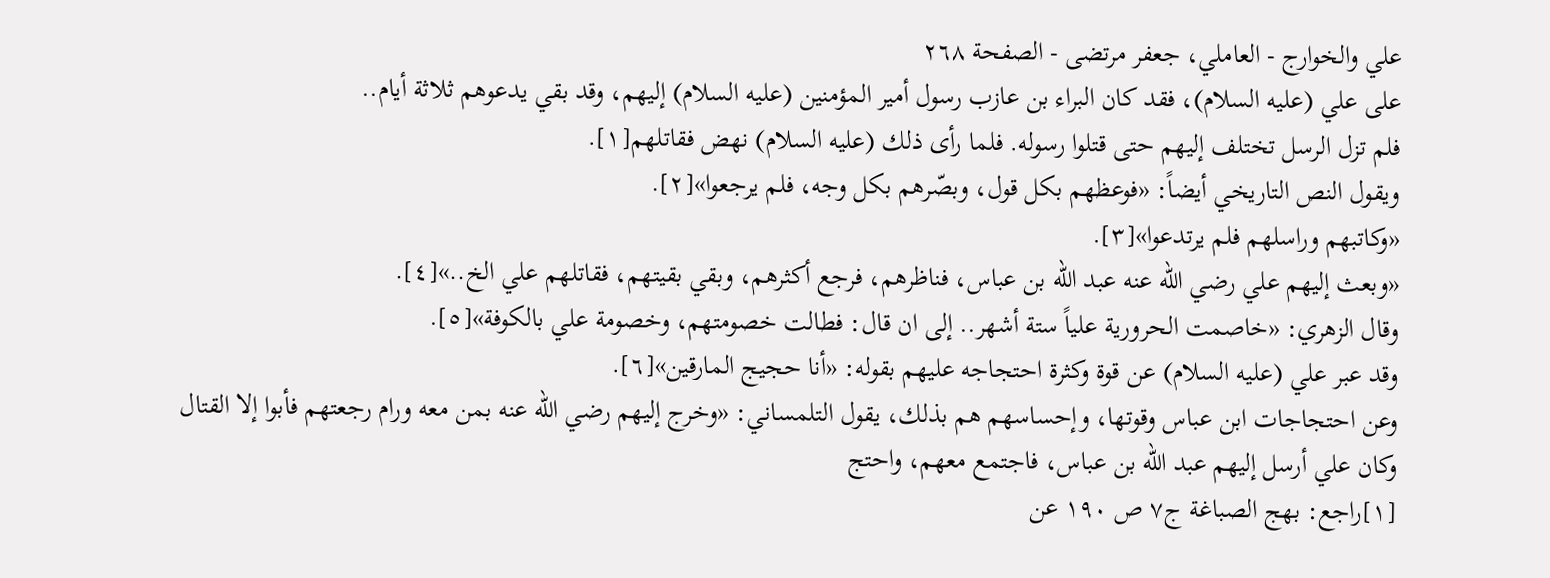علي والخوارج - العاملي، جعفر مرتضى - الصفحة ٢٦٨
على علي (عليه السلام)، فقد كان البراء بن عازب رسول أمير المؤمنين (عليه السلام) إليهم، وقد بقي يدعوهم ثلاثة أيام..
فلم تزل الرسل تختلف إليهم حتى قتلوا رسوله. فلما رأى ذلك (عليه السلام) نهض فقاتلهم[١].
ويقول النص التاريخي أيضاً: «فوعظهم بكل قول، وبصّرهم بكل وجه، فلم يرجعوا»[٢].
«وكاتبهم وراسلهم فلم يرتدعوا»[٣].
«وبعث إليهم علي رضي الله عنه عبد الله بن عباس، فناظرهم، فرجع أكثرهم، وبقي بقيتهم، فقاتلهم علي الخ..»[٤].
وقال الزهري: «خاصمت الحرورية علياً ستة أشهر.. إلى ان قال: فطالت خصومتهم، وخصومة علي بالكوفة»[٥].
وقد عبر علي (عليه السلام) عن قوة وكثرة احتجاجه عليهم بقوله: «أنا حجيج المارقين»[٦].
وعن احتجاجات ابن عباس وقوتها، وإحساسهم هم بذلك، يقول التلمساني: «وخرج إليهم رضي الله عنه بمن معه ورام رجعتهم فأبوا إلا القتال وكان علي أرسل إليهم عبد الله بن عباس، فاجتمع معهم، واحتج
[١]راجع: بهج الصباغة ج٧ ص ١٩٠ عن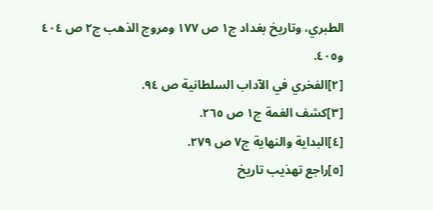الطبري، وتاريخ بغداد ج١ ص ١٧٧ ومروج الذهب ج٢ ص ٤٠٤ و٤٠٥.
[٢]الفخري في الآداب السلطانية ص ٩٤.
[٣]كشف الغمة ج١ ص ٢٦٥.
[٤]البداية والنهاية ج٧ ص ٢٧٩.
[٥]راجع تهذيب تاريخ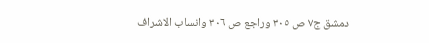دمشق ج٧ ص ٣٠٥ وراجع ص ٣٠٦ وانساب الاشراف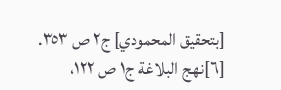[بتحقيق المحمودي] ج٢ ص ٣٥٣.
[٦]نهج البلاغة ج١ ص ١٢٢،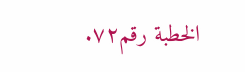الخطبة رقم٧٢.